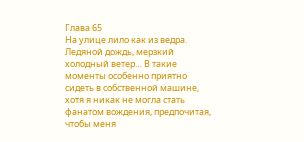Глава 65
На улице лило как из ведра. Ледяной дождь, мерзкий холодный ветер… В такие моменты особенно приятно сидеть в собственной машине, хотя я никак не могла стать фанатом вождения, предпочитая, чтобы меня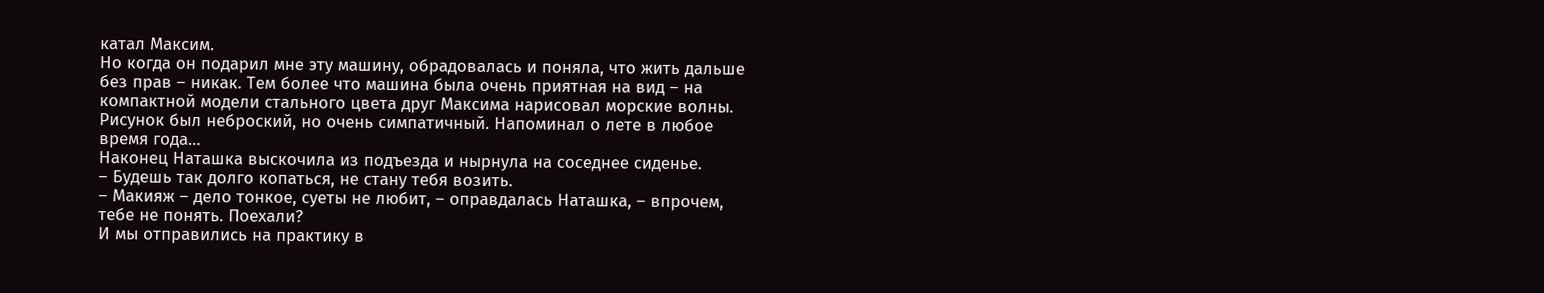катал Максим.
Но когда он подарил мне эту машину, обрадовалась и поняла, что жить дальше без прав – никак. Тем более что машина была очень приятная на вид – на компактной модели стального цвета друг Максима нарисовал морские волны. Рисунок был неброский, но очень симпатичный. Напоминал о лете в любое время года…
Наконец Наташка выскочила из подъезда и нырнула на соседнее сиденье.
– Будешь так долго копаться, не стану тебя возить.
– Макияж – дело тонкое, суеты не любит, – оправдалась Наташка, – впрочем, тебе не понять. Поехали?
И мы отправились на практику в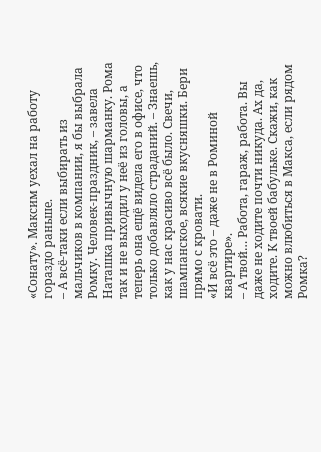«Сонату». Максим уехал на работу гораздо раньше.
– А всё-таки если выбирать из мальчиков в компании, я бы выбрала Ромку. Человек-праздник, – завела Наташка привычную шарманку. Рома так и не выходил у неё из головы, а теперь она ещё видела его в офисе, что только добавляло страданий. – Знаешь, как у нас красиво всё было. Свечи, шампанское, всякие вкусняшки. Бери прямо с кровати.
«И всё это – даже не в Роминой квартире».
– А твой… Работа, гараж, работа. Вы даже не ходите почти никуда. Ах да, ходите. К твоей бабульке. Скажи, как можно влюбиться в Макса, если рядом Ромка?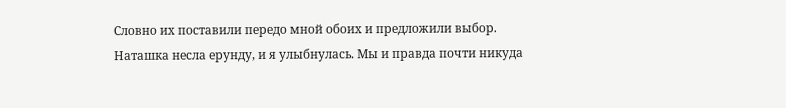Словно их поставили передо мной обоих и предложили выбор.
Наташка несла ерунду, и я улыбнулась. Мы и правда почти никуда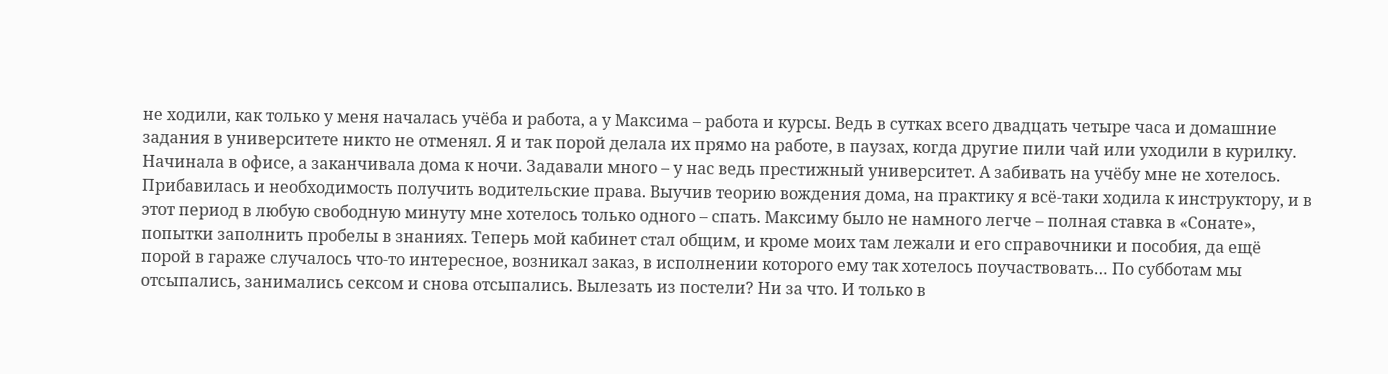не ходили, как только у меня началась учёба и работа, а у Максима – работа и курсы. Ведь в сутках всего двадцать четыре часа и домашние задания в университете никто не отменял. Я и так порой делала их прямо на работе, в паузах, когда другие пили чай или уходили в курилку. Начинала в офисе, а заканчивала дома к ночи. Задавали много – у нас ведь престижный университет. А забивать на учёбу мне не хотелось. Прибавилась и необходимость получить водительские права. Выучив теорию вождения дома, на практику я всё-таки ходила к инструктору, и в этот период в любую свободную минуту мне хотелось только одного – спать. Максиму было не намного легче – полная ставка в «Сонате», попытки заполнить пробелы в знаниях. Теперь мой кабинет стал общим, и кроме моих там лежали и его справочники и пособия, да ещё порой в гараже случалось что-то интересное, возникал заказ, в исполнении которого ему так хотелось поучаствовать… По субботам мы отсыпались, занимались сексом и снова отсыпались. Вылезать из постели? Ни за что. И только в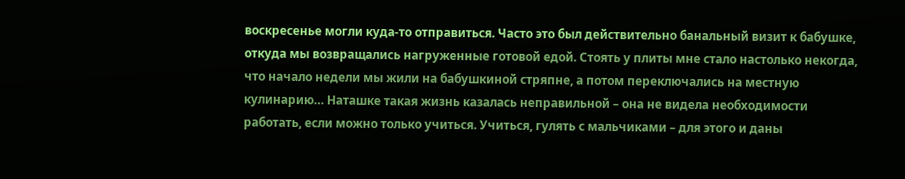воскресенье могли куда-то отправиться. Часто это был действительно банальный визит к бабушке, откуда мы возвращались нагруженные готовой едой. Стоять у плиты мне стало настолько некогда, что начало недели мы жили на бабушкиной стряпне, а потом переключались на местную кулинарию… Наташке такая жизнь казалась неправильной – она не видела необходимости работать, если можно только учиться. Учиться, гулять с мальчиками – для этого и даны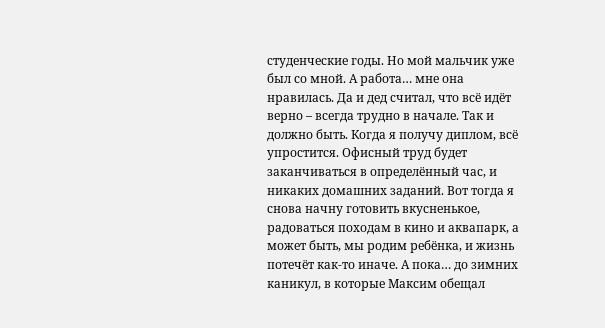студенческие годы. Но мой мальчик уже был со мной. А работа… мне она нравилась. Да и дед считал, что всё идёт верно – всегда трудно в начале. Так и должно быть. Когда я получу диплом, всё упростится. Офисный труд будет заканчиваться в определённый час, и никаких домашних заданий. Вот тогда я снова начну готовить вкусненькое, радоваться походам в кино и аквапарк, а может быть, мы родим ребёнка, и жизнь потечёт как-то иначе. А пока… до зимних каникул, в которые Максим обещал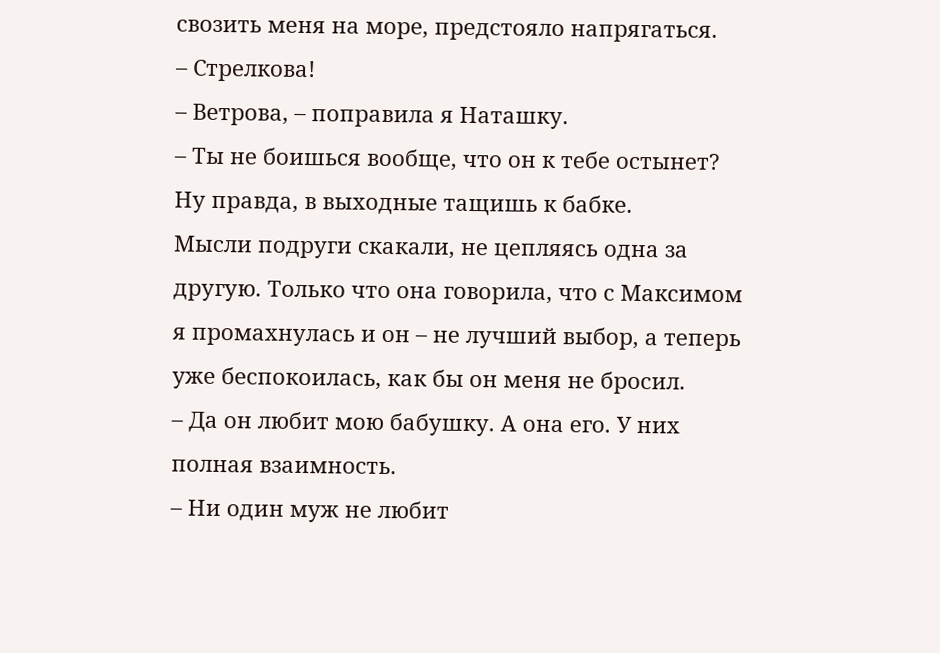свозить меня на море, предстояло напрягаться.
– Стрелкова!
– Ветрова, – поправила я Наташку.
– Ты не боишься вообще, что он к тебе остынет? Ну правда, в выходные тащишь к бабке.
Мысли подруги скакали, не цепляясь одна за другую. Только что она говорила, что с Максимом я промахнулась и он – не лучший выбор, а теперь уже беспокоилась, как бы он меня не бросил.
– Да он любит мою бабушку. А она его. У них полная взаимность.
– Ни один муж не любит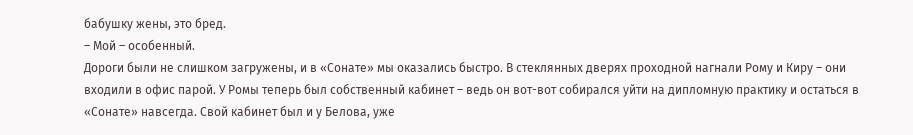бабушку жены, это бред.
– Мой – особенный.
Дороги были не слишком загружены, и в «Сонате» мы оказались быстро. В стеклянных дверях проходной нагнали Рому и Киру – они входили в офис парой. У Ромы теперь был собственный кабинет – ведь он вот-вот собирался уйти на дипломную практику и остаться в «Сонате» навсегда. Свой кабинет был и у Белова, уже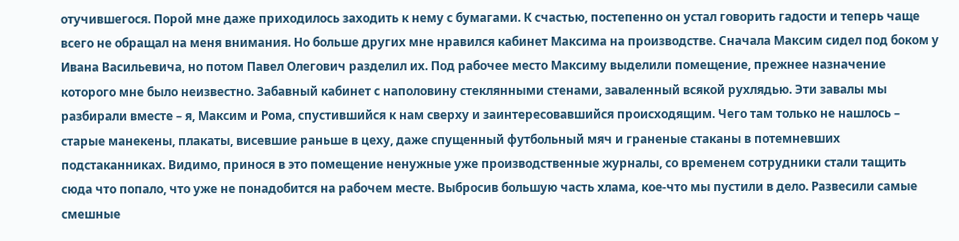отучившегося. Порой мне даже приходилось заходить к нему с бумагами. К счастью, постепенно он устал говорить гадости и теперь чаще всего не обращал на меня внимания. Но больше других мне нравился кабинет Максима на производстве. Сначала Максим сидел под боком у Ивана Васильевича, но потом Павел Олегович разделил их. Под рабочее место Максиму выделили помещение, прежнее назначение которого мне было неизвестно. Забавный кабинет с наполовину стеклянными стенами, заваленный всякой рухлядью. Эти завалы мы разбирали вместе – я, Максим и Рома, спустившийся к нам сверху и заинтересовавшийся происходящим. Чего там только не нашлось – старые манекены, плакаты, висевшие раньше в цеху, даже спущенный футбольный мяч и граненые стаканы в потемневших подстаканниках. Видимо, принося в это помещение ненужные уже производственные журналы, со временем сотрудники стали тащить сюда что попало, что уже не понадобится на рабочем месте. Выбросив большую часть хлама, кое-что мы пустили в дело. Развесили самые смешные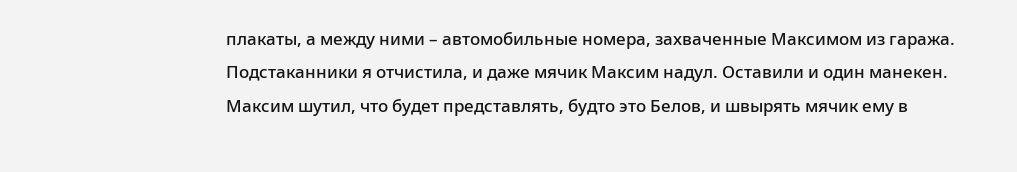плакаты, а между ними – автомобильные номера, захваченные Максимом из гаража. Подстаканники я отчистила, и даже мячик Максим надул. Оставили и один манекен. Максим шутил, что будет представлять, будто это Белов, и швырять мячик ему в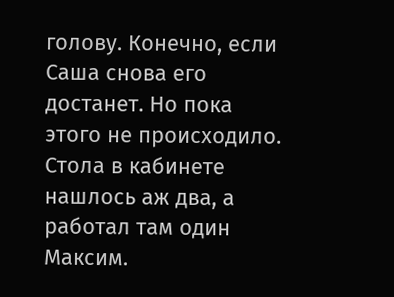голову. Конечно, если Саша снова его достанет. Но пока этого не происходило. Стола в кабинете нашлось аж два, а работал там один Максим.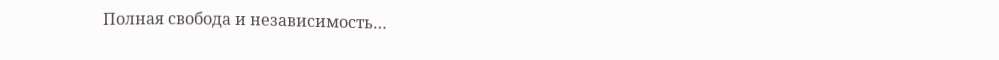Полная свобода и независимость…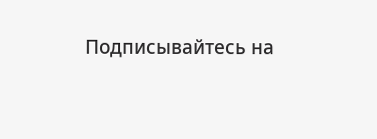Подписывайтесь на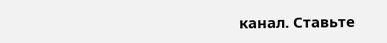канал. Ставьте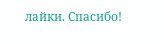лайки. Спасибо!